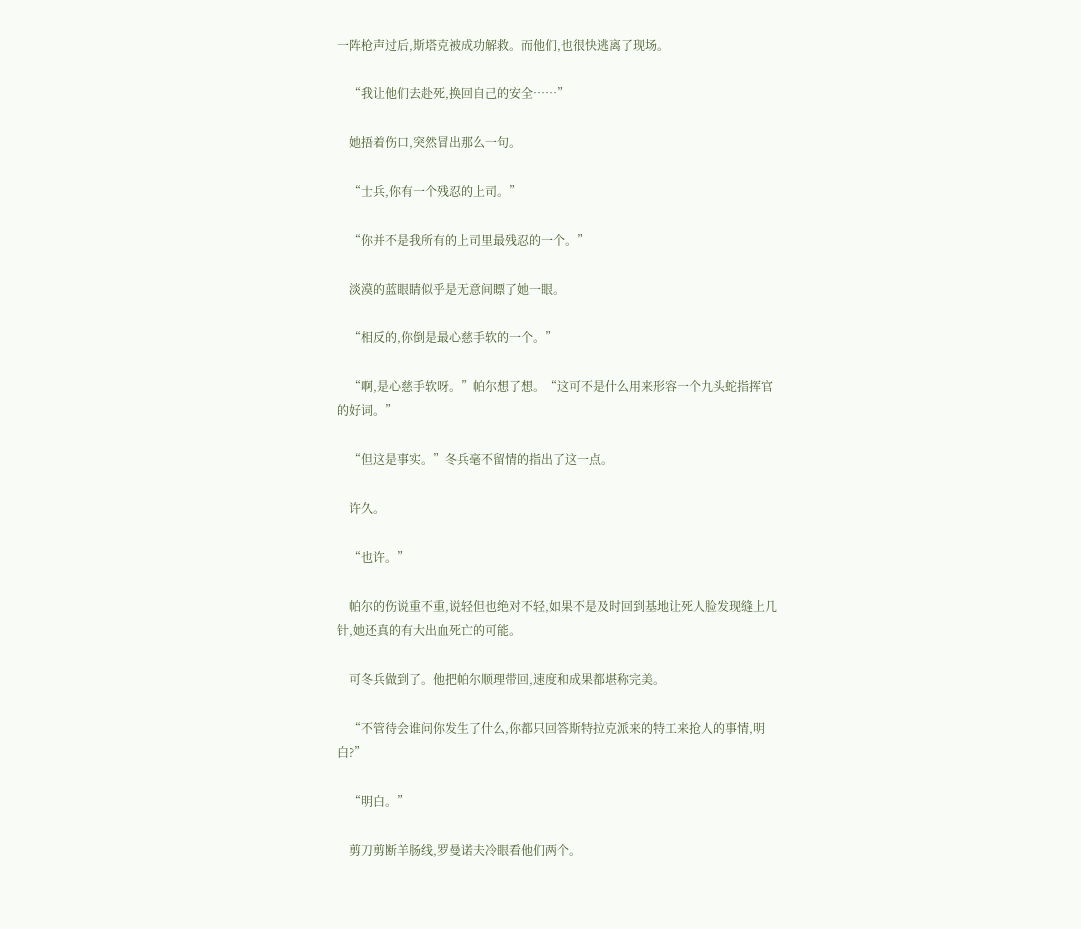一阵枪声过后,斯塔克被成功解救。而他们,也很快逃离了现场。

    “我让他们去赴死,换回自己的安全……”

    她捂着伤口,突然冒出那么一句。

    “士兵,你有一个残忍的上司。”

    “你并不是我所有的上司里最残忍的一个。”

    淡漠的蓝眼睛似乎是无意间瞟了她一眼。

    “相反的,你倒是最心慈手软的一个。”

    “啊,是心慈手软呀。”帕尔想了想。“这可不是什么用来形容一个九头蛇指挥官的好词。”

    “但这是事实。”冬兵毫不留情的指出了这一点。

    许久。

    “也许。”

    帕尔的伤说重不重,说轻但也绝对不轻,如果不是及时回到基地让死人脸发现缝上几针,她还真的有大出血死亡的可能。

    可冬兵做到了。他把帕尔顺理带回,速度和成果都堪称完美。

    “不管待会谁问你发生了什么,你都只回答斯特拉克派来的特工来抢人的事情,明白?”

    “明白。”

    剪刀剪断羊肠线,罗曼诺夫冷眼看他们两个。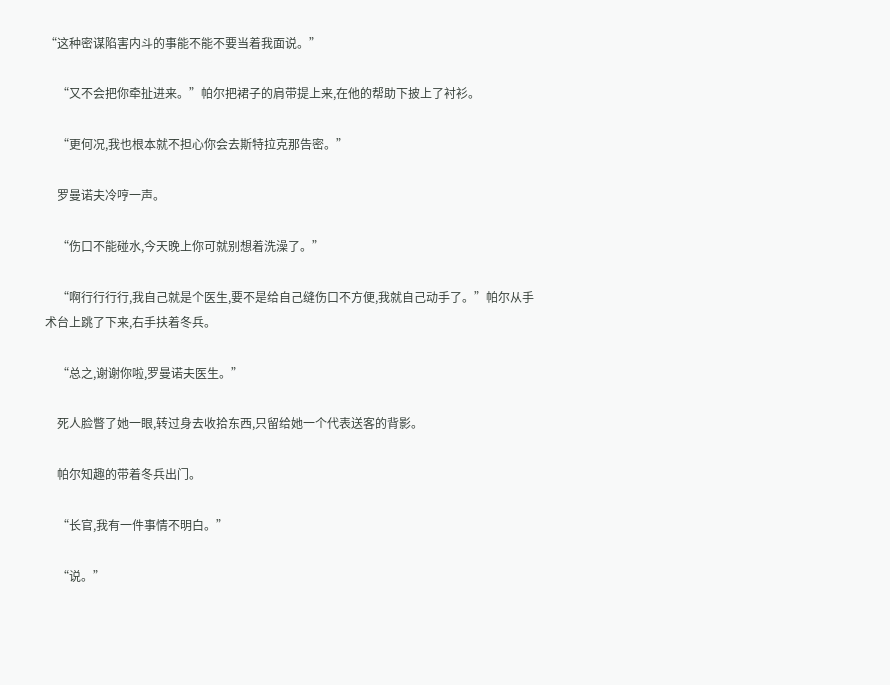“这种密谋陷害内斗的事能不能不要当着我面说。”

    “又不会把你牵扯进来。”帕尔把裙子的肩带提上来,在他的帮助下披上了衬衫。

    “更何况,我也根本就不担心你会去斯特拉克那告密。”

    罗曼诺夫冷哼一声。

    “伤口不能碰水,今天晚上你可就别想着洗澡了。”

    “啊行行行行,我自己就是个医生,要不是给自己缝伤口不方便,我就自己动手了。”帕尔从手术台上跳了下来,右手扶着冬兵。

    “总之,谢谢你啦,罗曼诺夫医生。”

    死人脸瞥了她一眼,转过身去收拾东西,只留给她一个代表送客的背影。

    帕尔知趣的带着冬兵出门。

    “长官,我有一件事情不明白。”

    “说。”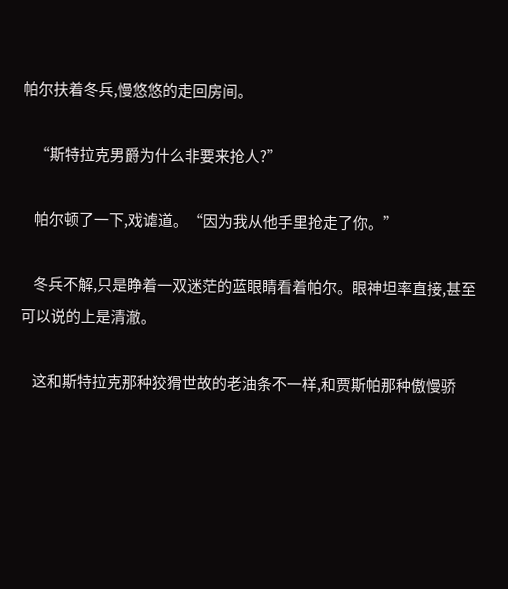帕尔扶着冬兵,慢悠悠的走回房间。

    “斯特拉克男爵为什么非要来抢人?”

    帕尔顿了一下,戏谑道。“因为我从他手里抢走了你。”

    冬兵不解,只是睁着一双迷茫的蓝眼睛看着帕尔。眼神坦率直接,甚至可以说的上是清澈。

    这和斯特拉克那种狡猾世故的老油条不一样,和贾斯帕那种傲慢骄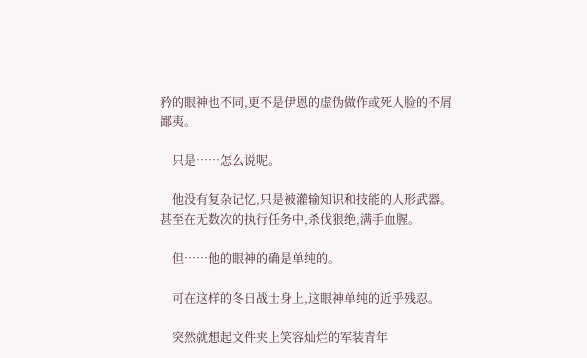矜的眼神也不同,更不是伊恩的虚伪做作或死人脸的不屑鄙夷。

    只是……怎么说呢。

    他没有复杂记忆,只是被灌输知识和技能的人形武器。甚至在无数次的执行任务中,杀伐狠绝,满手血腥。

    但……他的眼神的确是单纯的。

    可在这样的冬日战士身上,这眼神单纯的近乎残忍。

    突然就想起文件夹上笑容灿烂的军装青年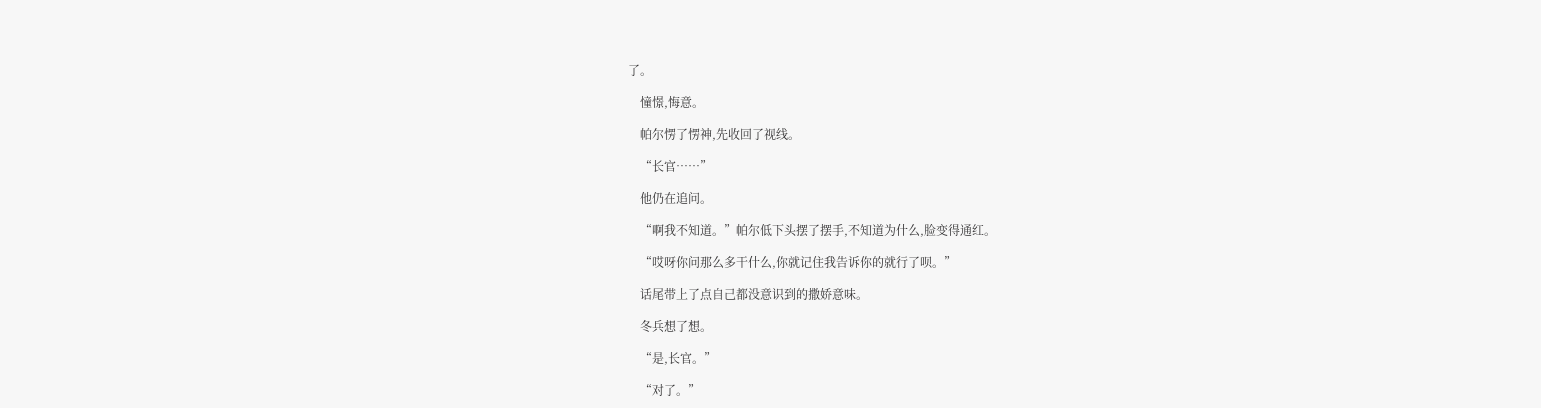了。

    憧憬,悔意。

    帕尔愣了愣神,先收回了视线。

    “长官……”

    他仍在追问。

    “啊我不知道。”帕尔低下头摆了摆手,不知道为什么,脸变得通红。

    “哎呀你问那么多干什么,你就记住我告诉你的就行了呗。”

    话尾带上了点自己都没意识到的撒娇意味。

    冬兵想了想。

    “是,长官。”

    “对了。”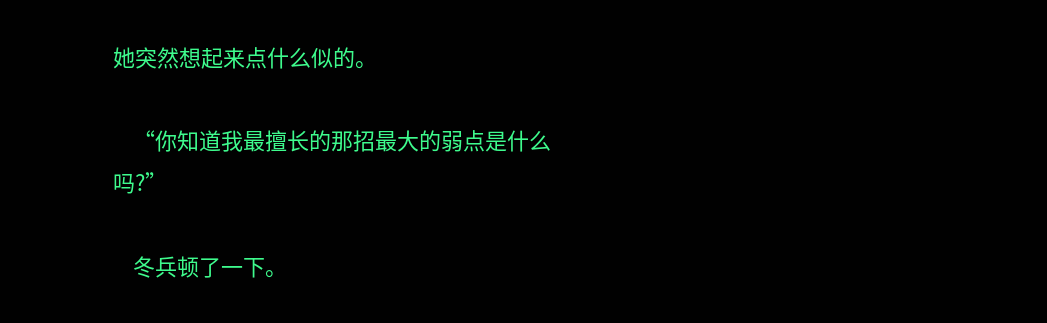她突然想起来点什么似的。

    “你知道我最擅长的那招最大的弱点是什么吗?”

    冬兵顿了一下。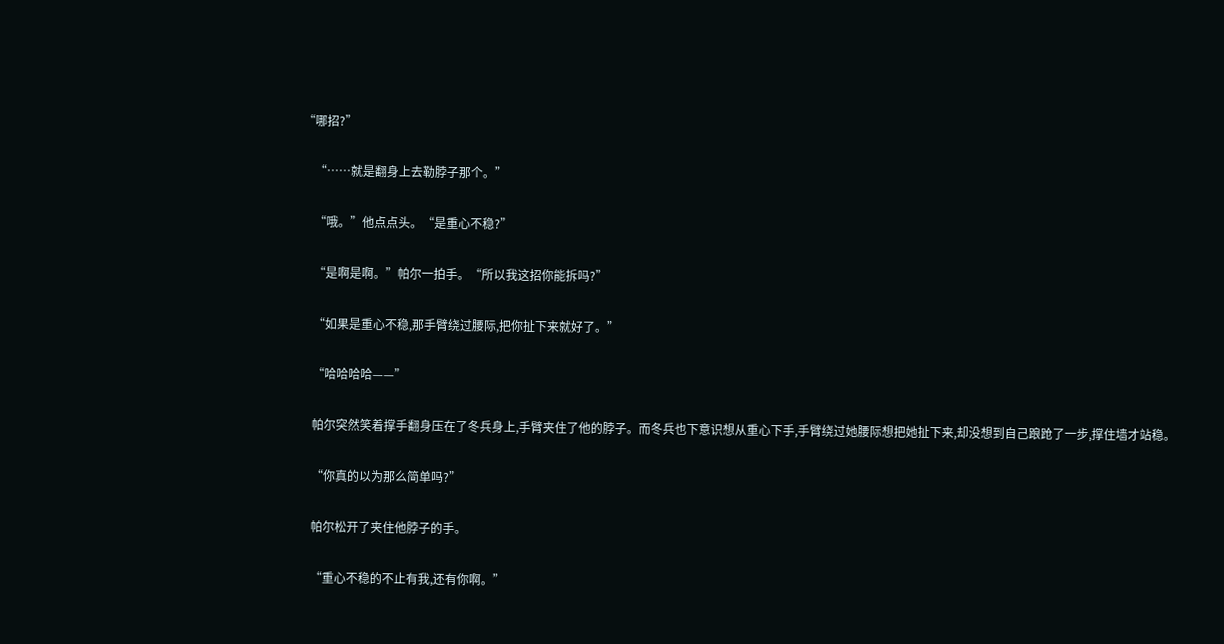“哪招?”

    “……就是翻身上去勒脖子那个。”

    “哦。”他点点头。“是重心不稳?”

    “是啊是啊。”帕尔一拍手。“所以我这招你能拆吗?”

    “如果是重心不稳,那手臂绕过腰际,把你扯下来就好了。”

    “哈哈哈哈——”

    帕尔突然笑着撑手翻身压在了冬兵身上,手臂夹住了他的脖子。而冬兵也下意识想从重心下手,手臂绕过她腰际想把她扯下来,却没想到自己踉跄了一步,撑住墙才站稳。

    “你真的以为那么简单吗?”

    帕尔松开了夹住他脖子的手。

    “重心不稳的不止有我,还有你啊。”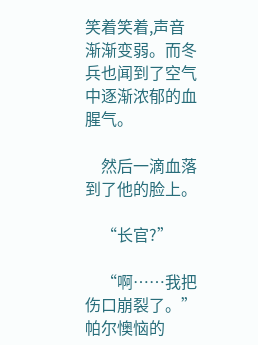笑着笑着,声音渐渐变弱。而冬兵也闻到了空气中逐渐浓郁的血腥气。

    然后一滴血落到了他的脸上。

    “长官?”

    “啊……我把伤口崩裂了。”帕尔懊恼的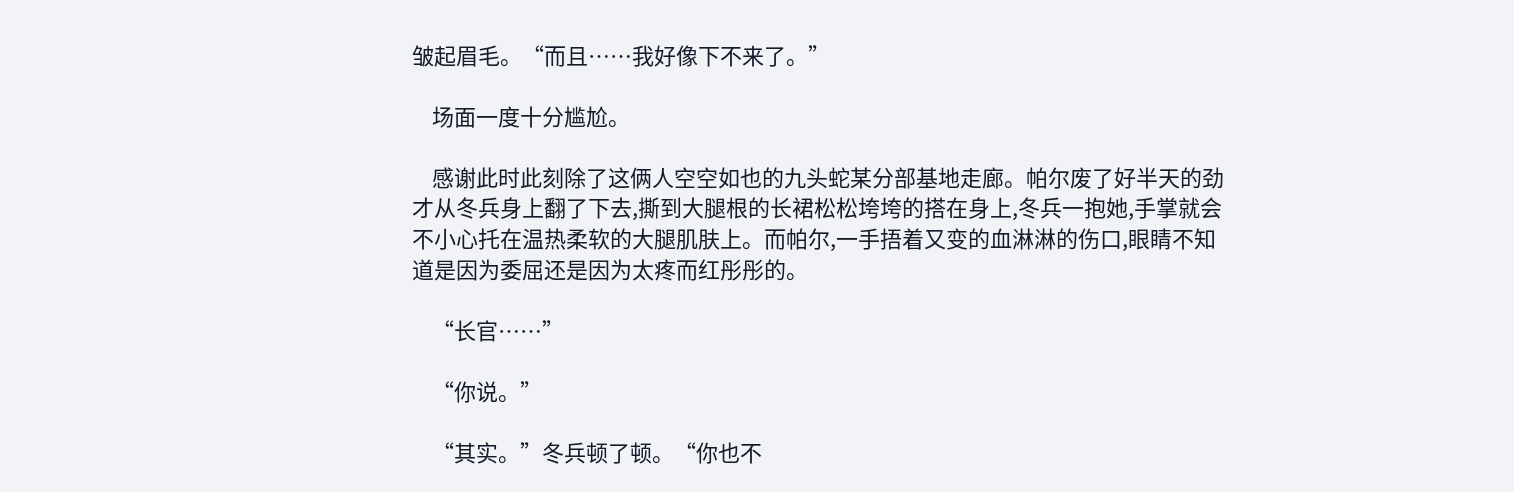皱起眉毛。“而且……我好像下不来了。”

    场面一度十分尴尬。

    感谢此时此刻除了这俩人空空如也的九头蛇某分部基地走廊。帕尔废了好半天的劲才从冬兵身上翻了下去,撕到大腿根的长裙松松垮垮的搭在身上,冬兵一抱她,手掌就会不小心托在温热柔软的大腿肌肤上。而帕尔,一手捂着又变的血淋淋的伤口,眼睛不知道是因为委屈还是因为太疼而红彤彤的。

    “长官……”

    “你说。”

    “其实。”冬兵顿了顿。“你也不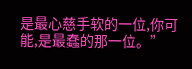是最心慈手软的一位,你可能,是最蠢的那一位。”